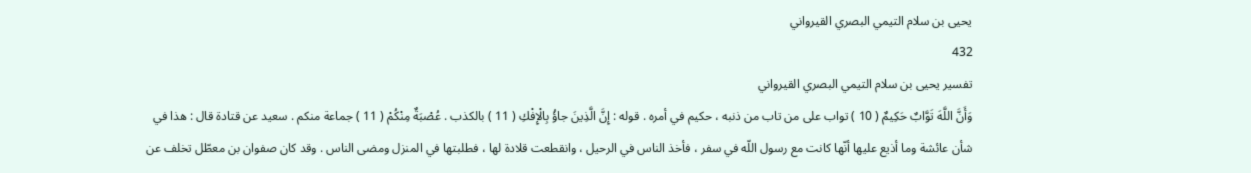يحيى بن سلام التيمي البصري القيرواني
432
تفسير يحيى بن سلام التيمي البصري القيرواني
وَأَنَّ اللَّهَ تَوَّابٌ حَكِيمٌ ( 10 ) تواب على من تاب من ذنبه ، حكيم في أمره . قوله : إِنَّ الَّذِينَ جاؤُ بِالْإِفْكِ ( 11 ) بالكذب . عُصْبَةٌ مِنْكُمْ ( 11 ) جماعة منكم . سعيد عن قتادة قال : هذا في شأن عائشة وما أذيع عليها أنّها كانت مع رسول اللّه في سفر ، فأخذ الناس في الرحيل ، وانقطعت قلادة لها ، فطلبتها في المنزل ومضى الناس . وقد كان صفوان بن معطّل تخلف عن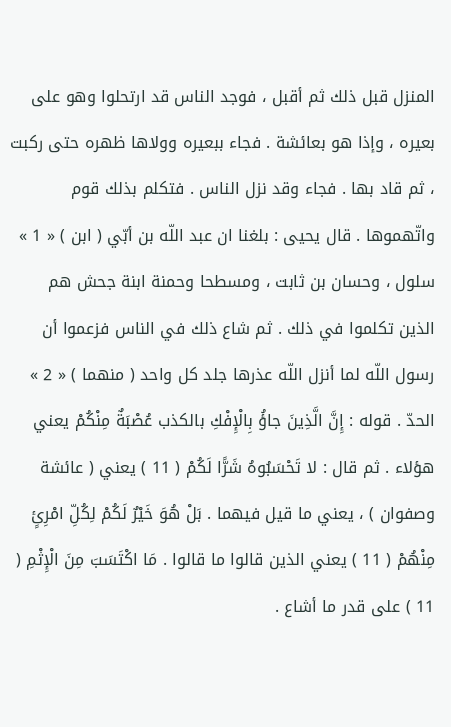المنزل قبل ذلك ثم أقبل ، فوجد الناس قد ارتحلوا وهو على بعيره ، وإذا هو بعائشة . فجاء ببعيره وولاها ظهره حتى ركبت ، ثم قاد بها . فجاء وقد نزل الناس . فتكلم بذلك قوم واتّهموها . قال يحيى : بلغنا ان عبد اللّه بن أبّي ( ابن ) « 1 » سلول ، وحسان بن ثابت ، ومسطحا وحمنة ابنة جحش هم الذين تكلموا في ذلك . ثم شاع ذلك في الناس فزعموا أن رسول اللّه لما أنزل اللّه عذرها جلد كل واحد ( منهما ) « 2 » الحدّ . قوله : إِنَّ الَّذِينَ جاؤُ بِالْإِفْكِ بالكذب عُصْبَةٌ مِنْكُمْ يعني هؤلاء . ثم قال : لا تَحْسَبُوهُ شَرًّا لَكُمْ ( 11 ) يعني ( عائشة وصفوان ) ، يعني ما قيل فيهما . بَلْ هُوَ خَيْرٌ لَكُمْ لِكُلِّ امْرِئٍ مِنْهُمْ ( 11 ) يعني الذين قالوا ما قالوا . مَا اكْتَسَبَ مِنَ الْإِثْمِ ( 11 ) على قدر ما أشاع .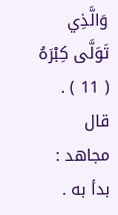وَالَّذِي تَوَلَّى كِبْرَهُ ( 11 ) . قال مجاهد : بدأ به .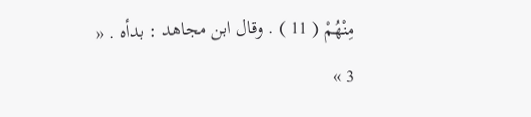مِنْهُمْ ( 11 ) . وقال ابن مجاهد : بدأه . « 3 »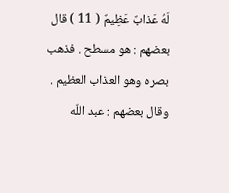لَهُ عَذابٌ عَظِيمٌ ( 11 ) قال بعضهم : هو مسطح . فذهب بصره وهو العذاب العظيم . وقال بعضهم : عبد اللّه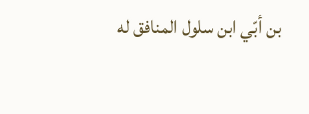بن أبّي ابن سلول المنافق له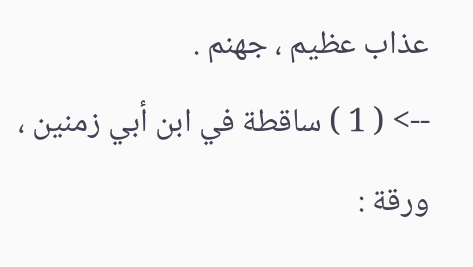عذاب عظيم ، جهنم .
--> ( 1 ) ساقطة في ابن أبي زمنين ، ورقة :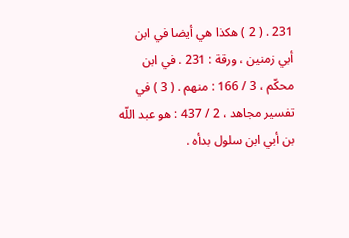231 . ( 2 ) هكذا هي أيضا في ابن أبي زمنين ، ورقة : 231 . في ابن محكّم ، 3 / 166 : منهم . ( 3 ) في تفسير مجاهد ، 2 / 437 : هو عبد اللّه بن أبي ابن سلول بدأه .